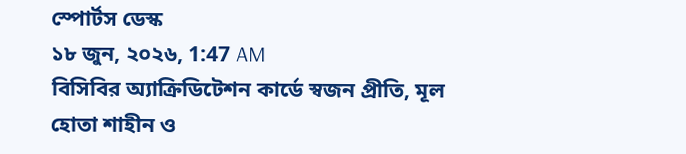স্পোর্টস ডেস্ক
১৮ জুন, ২০২৬, 1:47 AM
বিসিবির অ্যাক্রিডিটেশন কার্ডে স্বজন প্রীতি, মূল হোতা শাহীন ও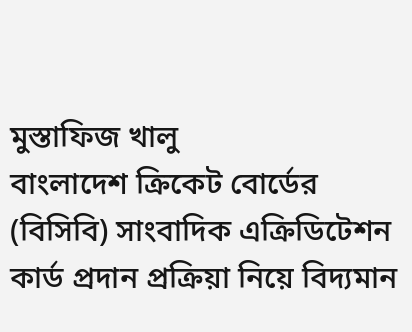মুস্তাফিজ খালু
বাংলাদেশ ক্রিকেট বোর্ডের (বিসিবি) সাংবাদিক এক্রিডিটেশন কার্ড প্রদান প্রক্রিয়া নিয়ে বিদ্যমান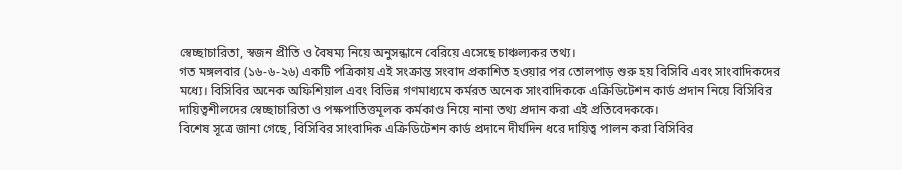স্বেচ্ছাচারিতা, স্বজন প্রীতি ও বৈষম্য নিয়ে অনুসন্ধানে বেরিয়ে এসেছে চাঞ্চল্যকর তথ্য।
গত মঙ্গলবার (১৬-৬-২৬) একটি পত্রিকায় এই সংক্রান্ত সংবাদ প্রকাশিত হওয়ার পর তোলপাড় শুরু হয় বিসিবি এবং সাংবাদিকদের মধ্যে। বিসিবির অনেক অফিশিয়াল এবং বিভিন্ন গণমাধ্যমে কর্মরত অনেক সাংবাদিককে এক্রিডিটেশন কার্ড প্রদান নিয়ে বিসিবির দায়িত্বশীলদের স্বেচ্ছাচারিতা ও পক্ষপাতিত্তমূলক কর্মকাণ্ড নিয়ে নানা তথ্য প্রদান করা এই প্রতিবেদককে।
বিশেষ সূত্রে জানা গেছে, বিসিবির সাংবাদিক এক্রিডিটেশন কার্ড প্রদানে দীর্ঘদিন ধরে দায়িত্ব পালন করা বিসিবির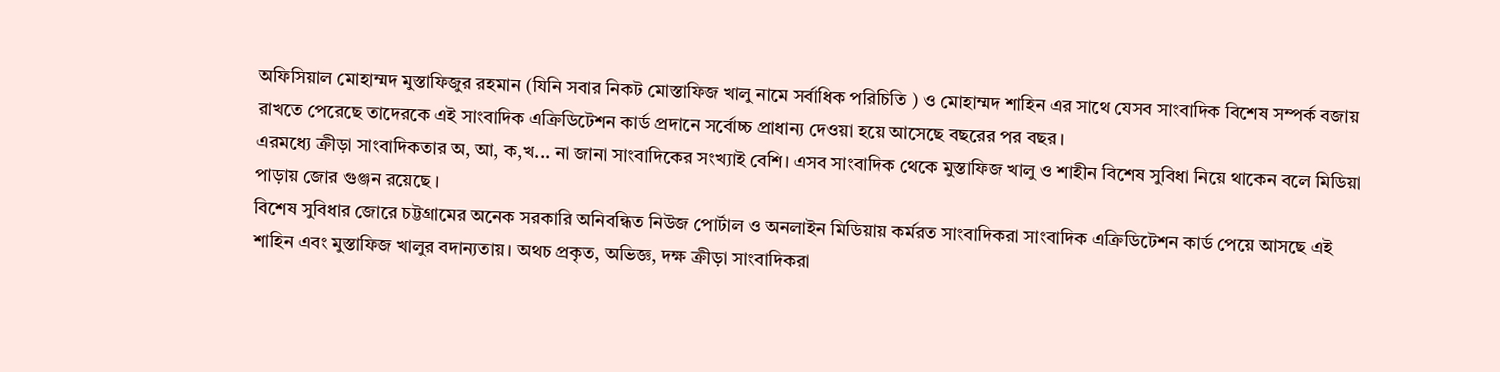অফিসিয়াল মোহাম্মদ মুস্তাফিজুর রহমান (যিনি সবার নিকট মোস্তাফিজ খালু নামে সর্বাধিক পরিচিতি ) ও মোহাম্মদ শাহিন এর সাথে যেসব সাংবাদিক বিশেষ সম্পর্ক বজায় রাখতে পেরেছে তাদেরকে এই সাংবাদিক এক্রিডিটেশন কার্ড প্রদানে সর্বোচ্চ প্রাধান্য দেওয়া হয়ে আসেছে বছরের পর বছর।
এরমধ্যে ক্রীড়া সাংবাদিকতার অ, আ, ক,খ... না জানা সাংবাদিকের সংখ্যাই বেশি। এসব সাংবাদিক থেকে মুস্তাফিজ খালু ও শাহীন বিশেষ সুবিধা নিয়ে থাকেন বলে মিডিয়া পাড়ায় জোর গুঞ্জন রয়েছে ।
বিশেষ সুবিধার জোরে চট্টগ্রামের অনেক সরকারি অনিবন্ধিত নিউজ পোর্টাল ও অনলাইন মিডিয়ায় কর্মরত সাংবাদিকরা সাংবাদিক এক্রিডিটেশন কার্ড পেয়ে আসছে এই শাহিন এবং মুস্তাফিজ খালুর বদান্যতায়। অথচ প্রকৃত, অভিজ্ঞ, দক্ষ ক্রীড়া সাংবাদিকরা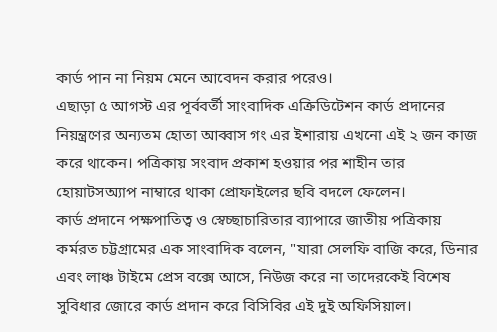কার্ড পান না নিয়ম মেনে আবেদন করার পরেও।
এছাড়া ৫ আগস্ট এর পূর্ববর্তী সাংবাদিক এক্রিডিটেশন কার্ড প্রদানের নিয়ন্ত্রণের অন্যতম হোতা আব্বাস গং এর ইশারায় এখনো এই ২ জন কাজ করে থাকেন। পত্রিকায় সংবাদ প্রকাশ হওয়ার পর শাহীন তার হোয়াটসঅ্যাপ নাম্বারে থাকা প্রোফাইলের ছবি বদলে ফেলেন।
কার্ড প্রদানে পক্ষপাতিত্ব ও স্বেচ্ছাচারিতার ব্যাপারে জাতীয় পত্রিকায় কর্মরত চট্টগ্রামের এক সাংবাদিক বলেন, "যারা সেলফি বাজি করে, ডিনার এবং লাঞ্চ টাইমে প্রেস বক্সে আসে, নিউজ করে না তাদেরকেই বিশেষ সুবিধার জোরে কার্ড প্রদান করে বিসিবির এই দুই অফিসিয়াল।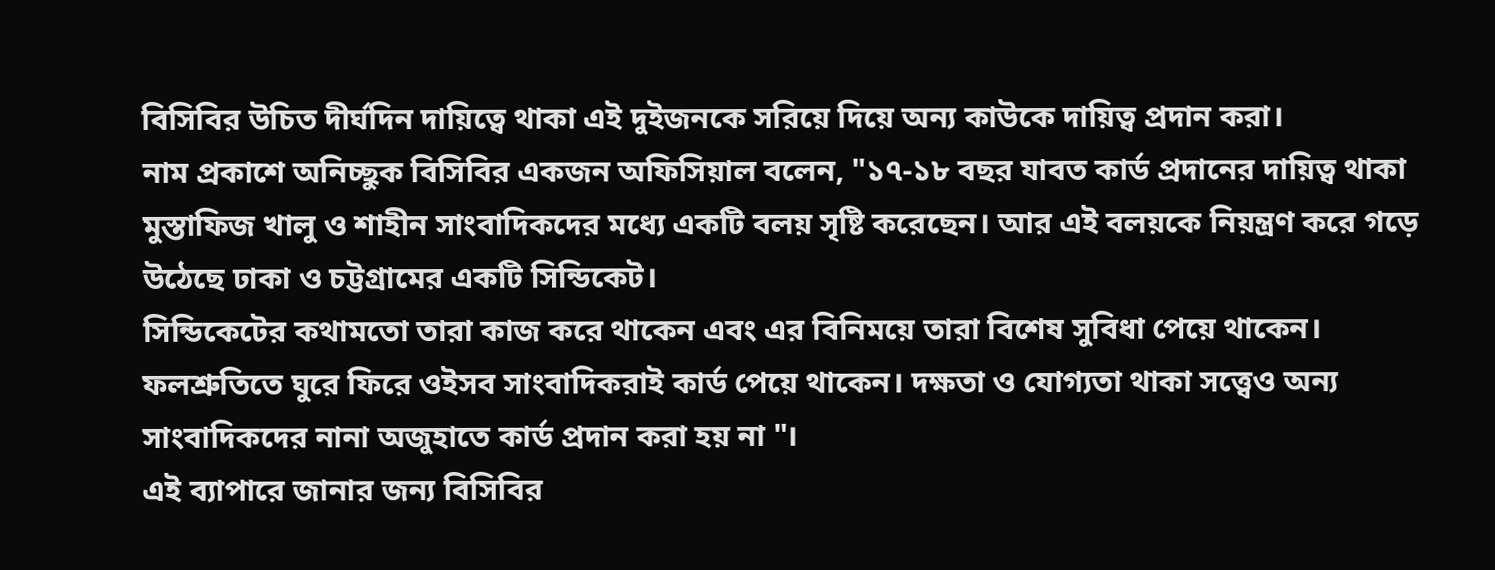বিসিবির উচিত দীর্ঘদিন দায়িত্বে থাকা এই দুইজনকে সরিয়ে দিয়ে অন্য কাউকে দায়িত্ব প্রদান করা।
নাম প্রকাশে অনিচ্ছুক বিসিবির একজন অফিসিয়াল বলেন, "১৭-১৮ বছর যাবত কার্ড প্রদানের দায়িত্ব থাকা মুস্তাফিজ খালু ও শাহীন সাংবাদিকদের মধ্যে একটি বলয় সৃষ্টি করেছেন। আর এই বলয়কে নিয়ন্ত্রণ করে গড়ে উঠেছে ঢাকা ও চট্টগ্রামের একটি সিন্ডিকেট।
সিন্ডিকেটের কথামতো তারা কাজ করে থাকেন এবং এর বিনিময়ে তারা বিশেষ সুবিধা পেয়ে থাকেন। ফলশ্রুতিতে ঘুরে ফিরে ওইসব সাংবাদিকরাই কার্ড পেয়ে থাকেন। দক্ষতা ও যোগ্যতা থাকা সত্ত্বেও অন্য সাংবাদিকদের নানা অজুহাতে কার্ড প্রদান করা হয় না "।
এই ব্যাপারে জানার জন্য বিসিবির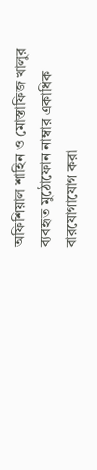অফিশিয়াল শাহিন ও মোস্তাফিজ খালুর ব্যবহৃত মুঠোফোন নাম্বার একাধিক বারযোগাযোগ করা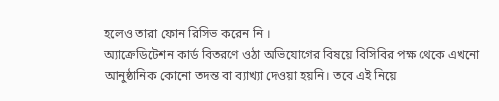হলেও তারা ফোন রিসিভ করেন নি ।
অ্যাক্রেডিটেশন কার্ড বিতরণে ওঠা অভিযোগের বিষয়ে বিসিবির পক্ষ থেকে এখনো আনুষ্ঠানিক কোনো তদন্ত বা ব্যাখ্যা দেওয়া হয়নি। তবে এই নিয়ে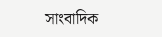সাংবাদিক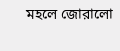মহলে জোরালো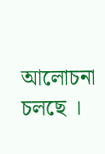আলোচনা চলছে ।